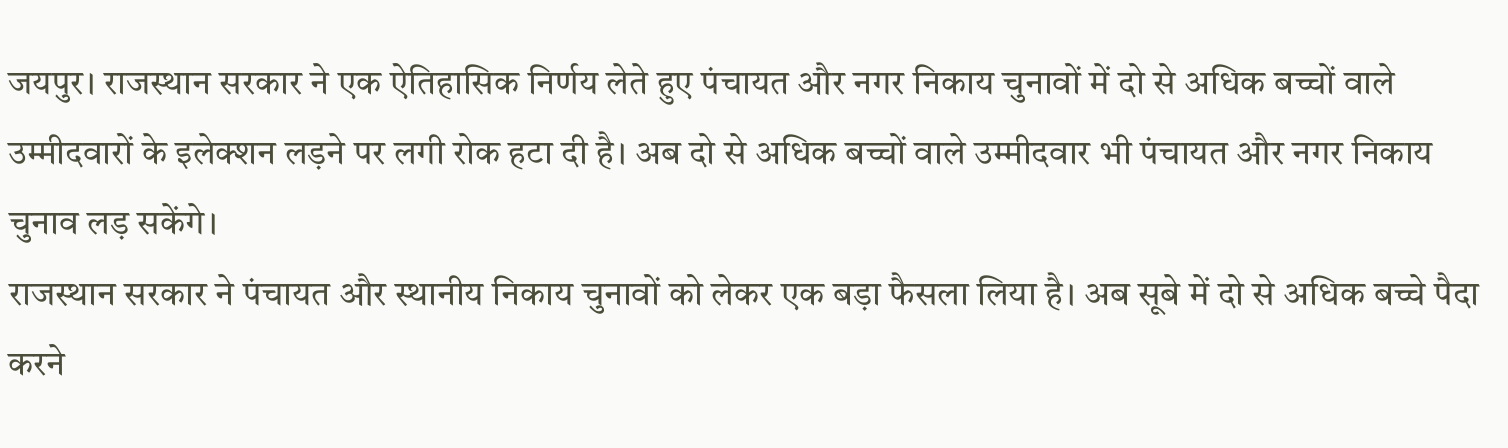जयपुर। राजस्थान सरकार ने एक ऐतिहासिक निर्णय लेते हुए पंचायत और नगर निकाय चुनावों में दो से अधिक बच्चों वाले उम्मीदवारों के इलेक्शन लड़ने पर लगी रोक हटा दी है। अब दो से अधिक बच्चों वाले उम्मीदवार भी पंचायत और नगर निकाय चुनाव लड़ सकेंगे।
राजस्थान सरकार ने पंचायत और स्थानीय निकाय चुनावों को लेकर एक बड़ा फैसला लिया है। अब सूबे में दो से अधिक बच्चे पैदा करने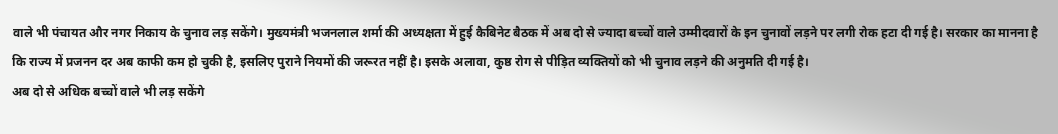वाले भी पंचायत और नगर निकाय के चुनाव लड़ सकेंगे। मुख्यमंत्री भजनलाल शर्मा की अध्यक्षता में हुई कैबिनेट बैठक में अब दो से ज्यादा बच्चों वाले उम्मीदवारों के इन चुनावों लड़ने पर लगी रोक हटा दी गई है। सरकार का मानना है कि राज्य में प्रजनन दर अब काफी कम हो चुकी है, इसलिए पुराने नियमों की जरूरत नहीं है। इसके अलावा, कुष्ठ रोग से पीड़ित व्यक्तियों को भी चुनाव लड़ने की अनुमति दी गई है।
अब दो से अधिक बच्चों वाले भी लड़ सकेंगे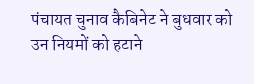पंचायत चुनाव कैबिनेट ने बुधवार को उन नियमों को हटाने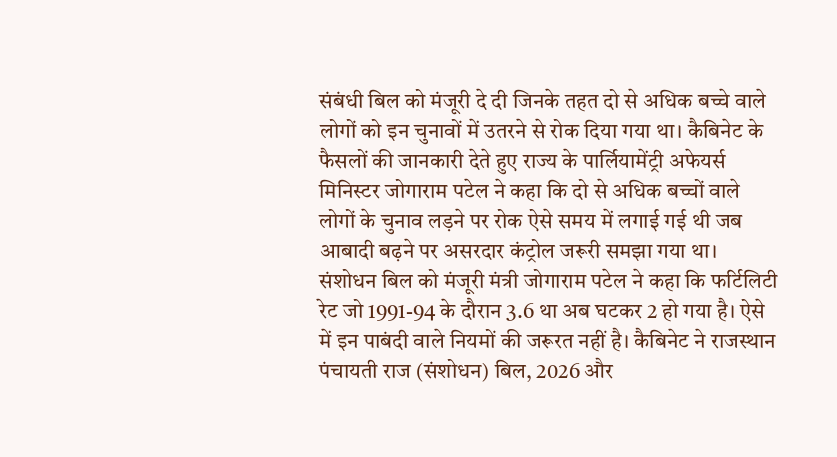संबंधी बिल को मंजूरी दे दी जिनके तहत दो से अधिक बच्चे वाले लोगों को इन चुनावों में उतरने से रोक दिया गया था। कैबिनेट के फैसलों की जानकारी देते हुए राज्य के पार्लियामेंट्री अफेयर्स मिनिस्टर जोगाराम पटेल ने कहा कि दो से अधिक बच्चों वाले लोगों के चुनाव लड़ने पर रोक ऐसे समय में लगाई गई थी जब आबादी बढ़ने पर असरदार कंट्रोल जरूरी समझा गया था।
संशोधन बिल को मंजूरी मंत्री जोगाराम पटेल ने कहा कि फर्टिलिटी रेट जो 1991-94 के दौरान 3.6 था अब घटकर 2 हो गया है। ऐसे में इन पाबंदी वाले नियमों की जरूरत नहीं है। कैबिनेट ने राजस्थान पंचायती राज (संशोधन) बिल, 2026 और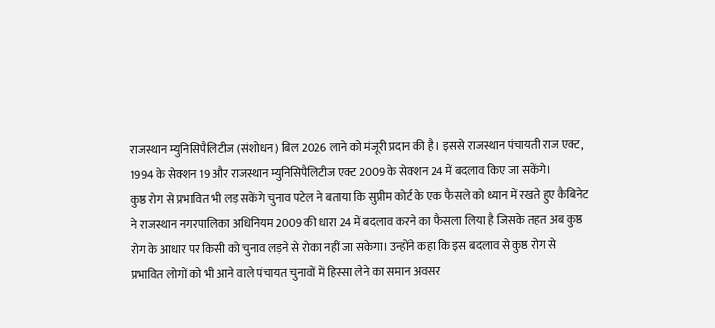राजस्थान म्युनिसिपैलिटीज (संशोधन) बिल 2026 लाने को मंजूरी प्रदान की है। इससे राजस्थान पंचायती राज एक्ट, 1994 के सेक्शन 19 और राजस्थान म्युनिसिपैलिटीज एक्ट 2009 के सेक्शन 24 में बदलाव किए जा सकेंगे।
कुष्ठ रोग से प्रभावित भी लड़ सकेंगे चुनाव पटेल ने बताया कि सुप्रीम कोर्ट के एक फैसले को ध्यान में रखते हुए कैबिनेट ने राजस्थान नगरपालिका अधिनियम 2009 की धारा 24 में बदलाव करने का फैसला लिया है जिसके तहत अब कुष्ठ रोग के आधार पर किसी को चुनाव लड़ने से रोका नहीं जा सकेगा। उन्होंने कहा कि इस बदलाव से कुष्ठ रोग से प्रभावित लोगों को भी आने वाले पंचायत चुनावों में हिस्सा लेने का समान अवसर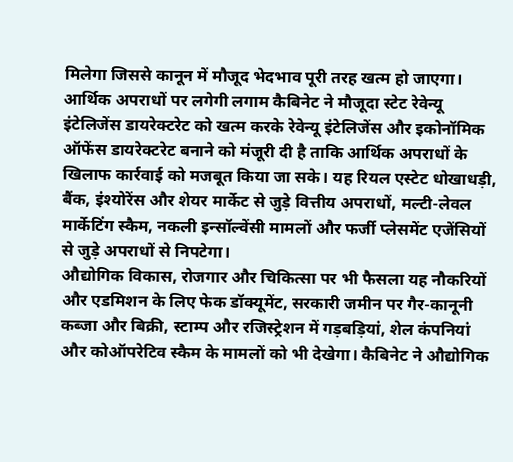मिलेगा जिससे कानून में मौजूद भेदभाव पूरी तरह खत्म हो जाएगा।
आर्थिक अपराधों पर लगेगी लगाम कैबिनेट ने मौजूदा स्टेट रेवेन्यू इंटेलिजेंस डायरेक्टरेट को खत्म करके रेवेन्यू इंटेलिजेंस और इकोनॉमिक ऑफेंस डायरेक्टरेट बनाने को मंजूरी दी है ताकि आर्थिक अपराधों के खिलाफ कार्रवाई को मजबूत किया जा सके। यह रियल एस्टेट धोखाधड़ी, बैंक, इंश्योरेंस और शेयर मार्केट से जुड़े वित्तीय अपराधों, मल्टी-लेवल मार्केटिंग स्कैम, नकली इन्सॉल्वेंसी मामलों और फर्जी प्लेसमेंट एजेंसियों से जुड़े अपराधों से निपटेगा।
औद्योगिक विकास, रोजगार और चिकित्सा पर भी फैसला यह नौकरियों और एडमिशन के लिए फेक डॉक्यूमेंट, सरकारी जमीन पर गैर-कानूनी कब्जा और बिक्री, स्टाम्प और रजिस्ट्रेशन में गड़बड़ियां, शेल कंपनियां और कोऑपरेटिव स्कैम के मामलों को भी देखेगा। कैबिनेट ने औद्योगिक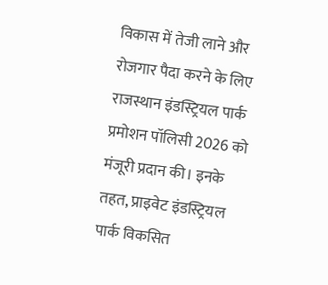विकास में तेजी लाने और रोजगार पैदा करने के लिए राजस्थान इंडस्ट्रियल पार्क प्रमोशन पॉलिसी 2026 को मंजूरी प्रदान की। इनके तहत, प्राइवेट इंडस्ट्रियल पार्क विकसित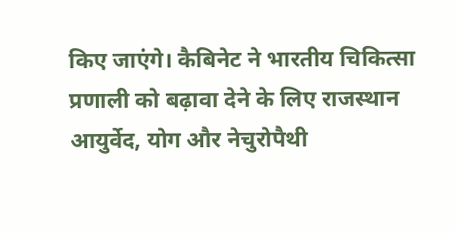किए जाएंगे। कैबिनेट ने भारतीय चिकित्सा प्रणाली को बढ़ावा देने के लिए राजस्थान आयुर्वेद, योग और नेचुरोपैथी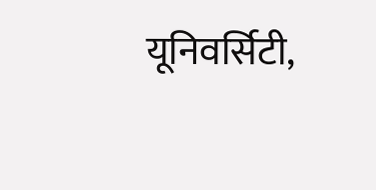यूनिवर्सिटी,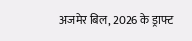अजमेर बिल, 2026 के ड्राफ्ट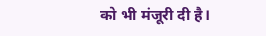को भी मंजूरी दी है।